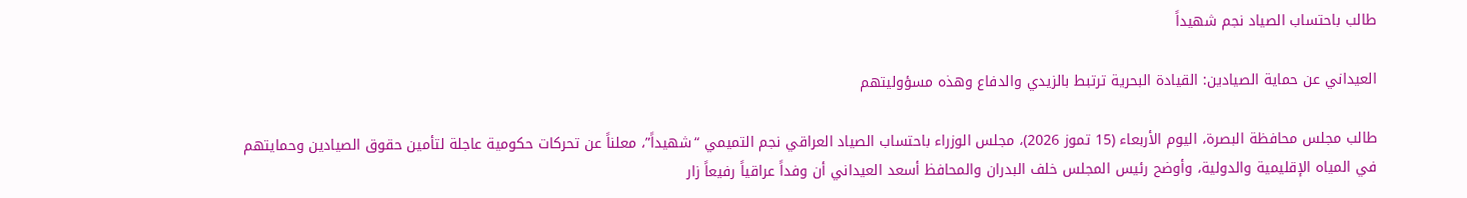طالب باحتساب الصياد نجم شهيداً

العيداني عن حماية الصيادين: القيادة البحرية ترتبط بالزيدي والدفاع وهذه مسؤوليتهم

طالب مجلس محافظة البصرة، اليوم الأربعاء (15 تموز 2026)، مجلس الوزراء باحتساب الصياد العراقي نجم التميمي “شهيداً”، معلناً عن تحركات حكومية عاجلة لتأمين حقوق الصيادين وحمايتهم في المياه الإقليمية والدولية، وأوضح رئيس المجلس خلف البدران والمحافظ أسعد العيداني أن وفداً عراقياً رفيعاً زار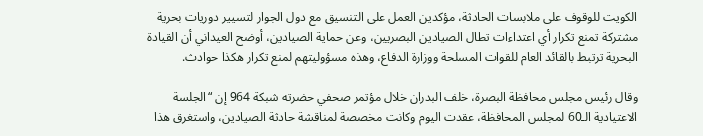الكويت للوقوف على ملابسات الحادثة، مؤكدين العمل على التنسيق مع دول الجوار لتسيير دوريات بحرية مشتركة تمنع تكرار أي اعتداءات تطال الصيادين البصريين، وعن حماية الصيادين، أوضح العيداني أن القيادة البحرية ترتبط بالقائد العام للقوات المسلحة ووزارة الدفاع، وهذه مسؤوليتهم لمنع تكرار هكذا حوادث.

وقال رئيس مجلس محافظة البصرة، خلف البدران خلال مؤتمر صحفي حضرته شبكة 964 إن “الجلسة الاعتيادية الـ60 لمجلس المحافظة، عقدت اليوم وكانت مخصصة لمناقشة حادثة الصيادين، واستغرق هذا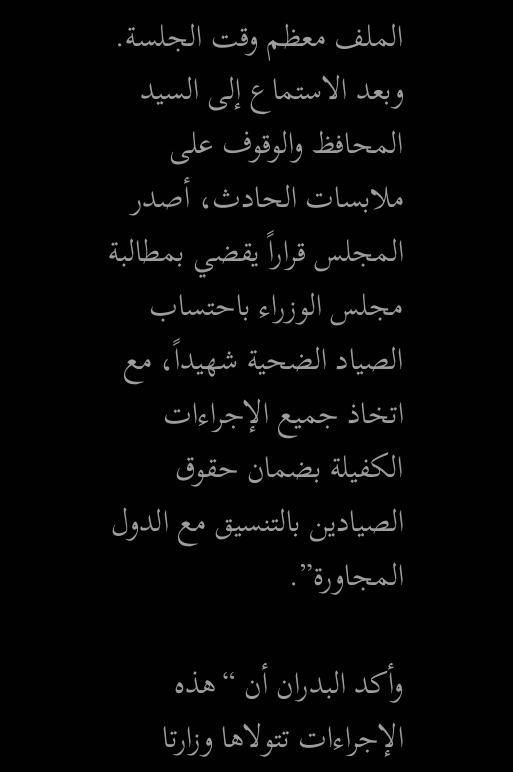الملف معظم وقت الجلسة. وبعد الاستماع إلى السيد المحافظ والوقوف على ملابسات الحادث، أصدر المجلس قراراً يقضي بمطالبة مجلس الوزراء باحتساب الصياد الضحية شهيداً، مع اتخاذ جميع الإجراءات الكفيلة بضمان حقوق الصيادين بالتنسيق مع الدول المجاورة”.

وأكد البدران أن “هذه الإجراءات تتولاها وزارتا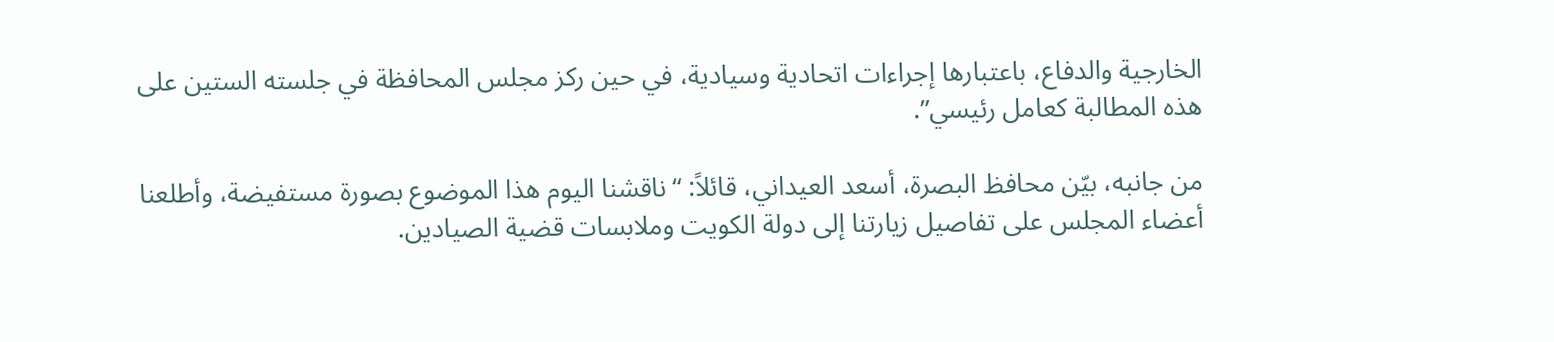الخارجية والدفاع، باعتبارها إجراءات اتحادية وسيادية، في حين ركز مجلس المحافظة في جلسته الستين على هذه المطالبة كعامل رئيسي”.

من جانبه، بيّن محافظ البصرة، أسعد العيداني، قائلاً: “ناقشنا اليوم هذا الموضوع بصورة مستفيضة، وأطلعنا أعضاء المجلس على تفاصيل زيارتنا إلى دولة الكويت وملابسات قضية الصيادين.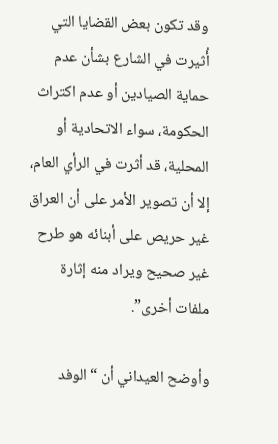وقد تكون بعض القضايا التي أُثيرت في الشارع بشأن عدم حماية الصيادين أو عدم اكتراث الحكومة، سواء الاتحادية أو المحلية، قد أثرت في الرأي العام، إلا أن تصوير الأمر على أن العراق غير حريص على أبنائه هو طرح غير صحيح ويراد منه إثارة ملفات أخرى”.

وأوضح العيداني أن “الوفد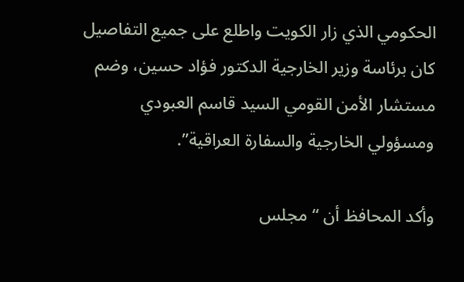الحكومي الذي زار الكويت واطلع على جميع التفاصيل كان برئاسة وزير الخارجية الدكتور فؤاد حسين، وضم مستشار الأمن القومي السيد قاسم العبودي ومسؤولي الخارجية والسفارة العراقية”.

وأكد المحافظ أن “مجلس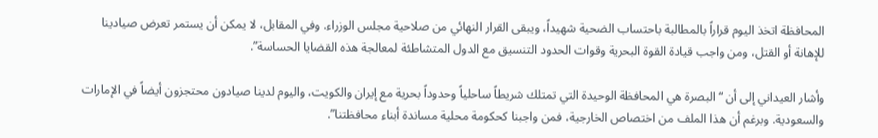المحافظة اتخذ اليوم قراراً بالمطالبة باحتساب الضحية شهيداً، ويبقى القرار النهائي من صلاحية مجلس الوزراء. وفي المقابل، لا يمكن أن يستمر تعرض صيادينا للإهانة أو القتل، ومن واجب قيادة القوة البحرية وقوات الحدود التنسيق مع الدول المتشاطئة لمعالجة هذه القضايا الحساسة”.

وأشار العيداني إلى أن “البصرة هي المحافظة الوحيدة التي تمتلك شريطاً ساحلياً وحدوداً بحرية مع إيران والكويت، واليوم لدينا صيادون محتجزون أيضاً في الإمارات والسعودية. وبرغم أن هذا الملف من اختصاص الخارجية، فمن واجبنا كحكومة محلية مساندة أبناء محافظتنا”.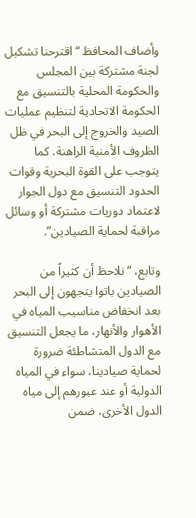وأضاف المحافظ “اقترحنا تشكيل لجنة مشتركة بين المجلس والحكومة المحلية بالتنسيق مع الحكومة الاتحادية لتنظيم عمليات الصيد والخروج إلى البحر في ظل الظروف الأمنية الراهنة. كما يتوجب على القوة البحرية وقوات الحدود التنسيق مع دول الجوار لاعتماد دوريات مشتركة أو وسائل مراقبة لحماية الصيادين”.

وتابع، “نلاحظ أن كثيراً من الصيادين باتوا يتجهون إلى البحر بعد انخفاض مناسيب المياه في الأهوار والأنهار، ما يجعل التنسيق مع الدول المتشاطئة ضرورة لحماية صيادينا، سواء في المياه الدولية أو عند عبورهم إلى مياه الدول الأخرى، ضمن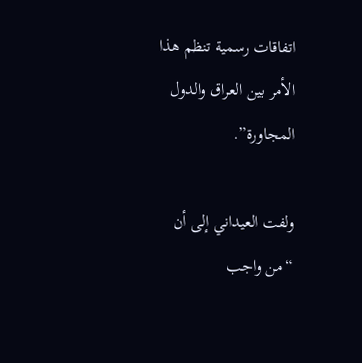اتفاقات رسمية تنظم هذا الأمر بين العراق والدول المجاورة”.

ولفت العيداني إلى أن “من واجب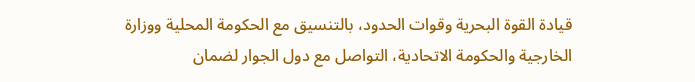قيادة القوة البحرية وقوات الحدود، بالتنسيق مع الحكومة المحلية ووزارة الخارجية والحكومة الاتحادية، التواصل مع دول الجوار لضمان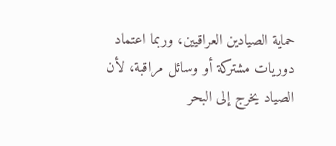حماية الصيادين العراقيين، وربما اعتماد دوريات مشتركة أو وسائل مراقبة، لأن الصياد يخرج إلى البحر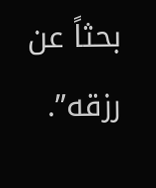بحثاً عن رزقه”.